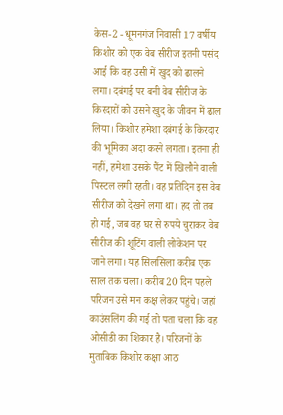केस-2 - धूमनगंज निवासी 17 वर्षीय किशोर को एक वेब सीरीज इतनी पसंद आई कि वह उसी में खुद को ढालने लगा। दबंगई पर बनी वेब सीरीज के किरदारों को उसने खुद के जीवन में ढाल लिया। किशोर हमेशा दबंगई के किरदार की भूमिका अदा करने लगता। इतना ही नहीं, हमेशा उसके पैंट में खिलौने वाली पिस्टल लगी रहती। वह प्रतिदिन इस वेब सीरीज को देखने लगा था। हद तो तब हो गई, जब वह घर से रुपये चुराकर वेब सीरीज की शूटिंग वाली लोकेशन पर जाने लगा। यह सिलसिला करीब एक साल तक चला। करीब 20 दिन पहले परिजन उसे मन कक्ष लेकर पहुंचे। जहां काउंसलिंग की गई तो पता चला कि वह ओसीडी का शिकार है। परिजनों के मुताबिक किशोर कक्षा आठ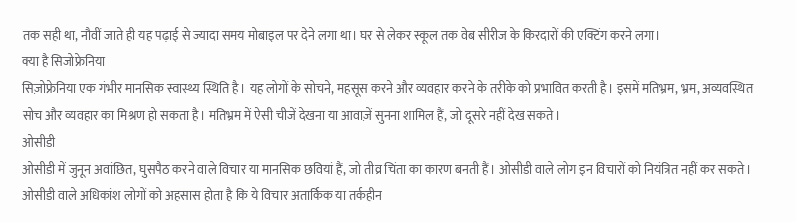तक सही था, नौवीं जाते ही यह पढ़ाई से ज्यादा समय मोबाइल पर देने लगा था। घर से लेकर स्कूल तक वेब सीरीज के किरदारों की एक्टिंग करने लगा।
क्या है सिजोफ्रेनिया
सिज़ोफ्रेनिया एक गंभीर मानसिक स्वास्थ्य स्थिति है। यह लोगों के सोचने, महसूस करने और व्यवहार करने के तरीके को प्रभावित करती है। इसमें मतिभ्रम, भ्रम, अव्यवस्थित सोच और व्यवहार का मिश्रण हो सकता है। मतिभ्रम में ऐसी चीजें देखना या आवाज़ें सुनना शामिल हैं, जो दूसरे नहीं देख सकते।
ओसीडी
ओसीडी में जुनून अवांछित, घुसपैठ करने वाले विचार या मानसिक छवियां हैं, जो तीव्र चिंता का कारण बनती हैं। ओसीडी वाले लोग इन विचारों को नियंत्रित नहीं कर सकते। ओसीडी वाले अधिकांश लोगों को अहसास होता है कि ये विचार अतार्किक या तर्कहीन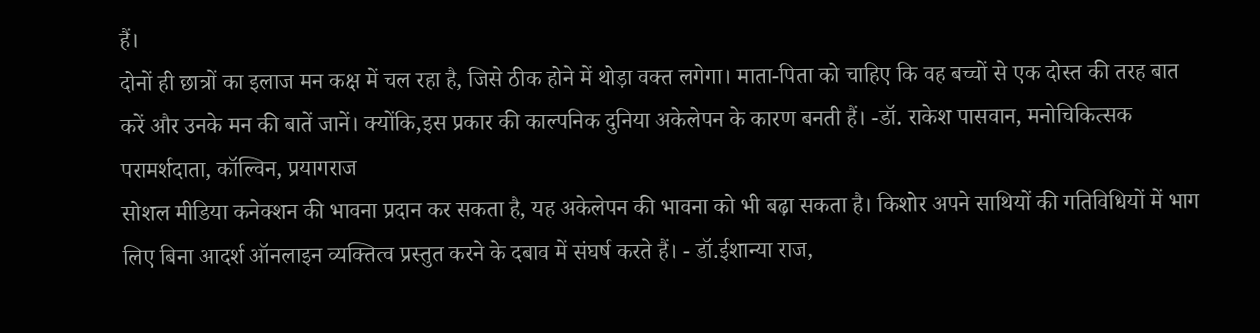हैं।
दोनों ही छात्रों का इलाज मन कक्ष में चल रहा है, जिसे ठीक होने में थोड़ा वक्त लगेगा। माता-पिता को चाहिए कि वह बच्चों से एक दोस्त की तरह बात करें और उनके मन की बातें जानें। क्योंकि,इस प्रकार की काल्पनिक दुनिया अकेलेपन के कारण बनती हैं। -डॉ. राकेश पासवान, मनोचिकित्सक परामर्शदाता, कॉल्विन, प्रयागराज
सोशल मीडिया कनेक्शन की भावना प्रदान कर सकता है, यह अकेलेपन की भावना को भी बढ़ा सकता है। किशोर अपने साथियों की गतिविधियों में भाग लिए बिना आदर्श ऑनलाइन व्यक्तित्व प्रस्तुत करने के दबाव में संघर्ष करते हैं। - डॉ.ईशान्या राज,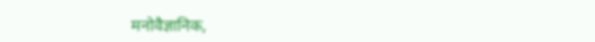मनोवैज्ञानिक,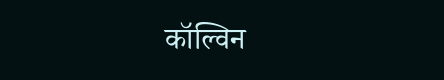कॉल्विन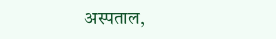अस्पताल,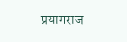प्रयागराज